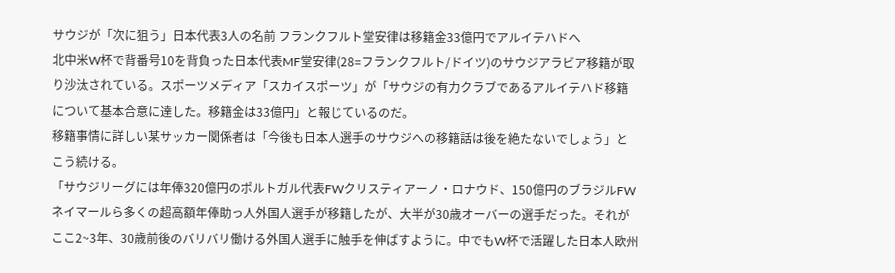サウジが「次に狙う」日本代表3人の名前 フランクフルト堂安律は移籍金33億円でアルイテハドへ
北中米W杯で背番号10を背負った日本代表MF堂安律(28=フランクフルト/ドイツ)のサウジアラビア移籍が取り沙汰されている。スポーツメディア「スカイスポーツ」が「サウジの有力クラブであるアルイテハド移籍について基本合意に達した。移籍金は33億円」と報じているのだ。
移籍事情に詳しい某サッカー関係者は「今後も日本人選手のサウジへの移籍話は後を絶たないでしょう」とこう続ける。
「サウジリーグには年俸320億円のポルトガル代表FWクリスティアーノ・ロナウド、150億円のブラジルFWネイマールら多くの超高額年俸助っ人外国人選手が移籍したが、大半が30歳オーバーの選手だった。それがここ2~3年、30歳前後のバリバリ働ける外国人選手に触手を伸ばすように。中でもW杯で活躍した日本人欧州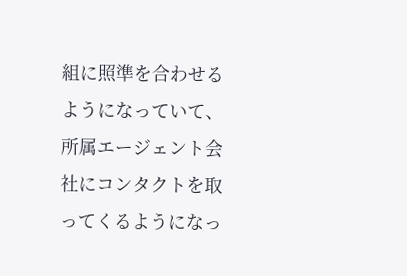組に照準を合わせるようになっていて、所属エージェント会社にコンタクトを取ってくるようになっ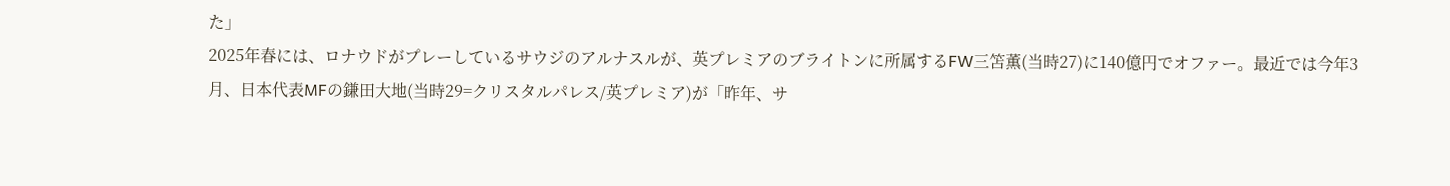た」
2025年春には、ロナウドがプレーしているサウジのアルナスルが、英プレミアのブライトンに所属するFW三笘薫(当時27)に140億円でオファー。最近では今年3月、日本代表MFの鎌田大地(当時29=クリスタルパレス/英プレミア)が「昨年、サ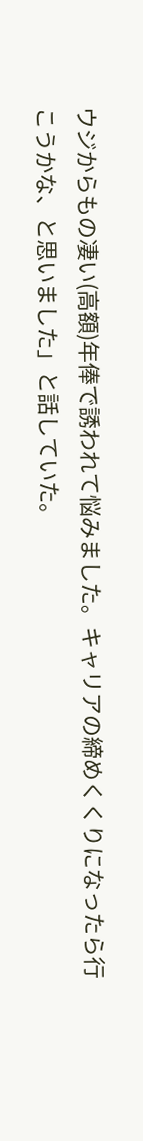ウジからもの凄い(高額)年俸で誘われて悩みました。キャリアの締めくくりになったら行こうかな、と思いました」と話していた。